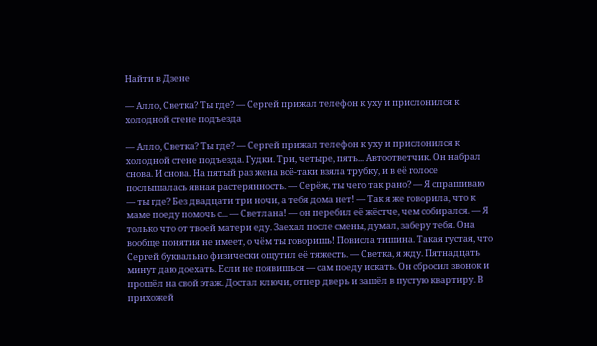Найти в Дзене

— Алло, Светка? Ты где? — Сергей прижал телефон к уху и прислонился к холодной стене подъезда

— Алло, Светка? Ты где? — Сергей прижал телефон к уху и прислонился к холодной стене подъезда. Гудки. Три, четыре, пять... Автоответчик. Он набрал снова. И снова. На пятый раз жена всё-таки взяла трубку, и в её голосе послышалась явная растерянность. — Серёж, ты чего так рано? — Я спрашиваю — ты где? Без двадцати три ночи, а тебя дома нет! — Так я же говорила, что к маме поеду помочь с... — Светлана! — он перебил её жёстче, чем собирался. — Я только что от твоей матери еду. Заехал после смены, думал, заберу тебя. Она вообще понятия не имеет, о чём ты говоришь! Повисла тишина. Такая густая, что Сергей буквально физически ощутил её тяжесть. — Светка, я жду. Пятнадцать минут даю доехать. Если не появишься — сам поеду искать. Он сбросил звонок и прошёл на свой этаж. Достал ключи, отпер дверь и зашёл в пустую квартиру. В прихожей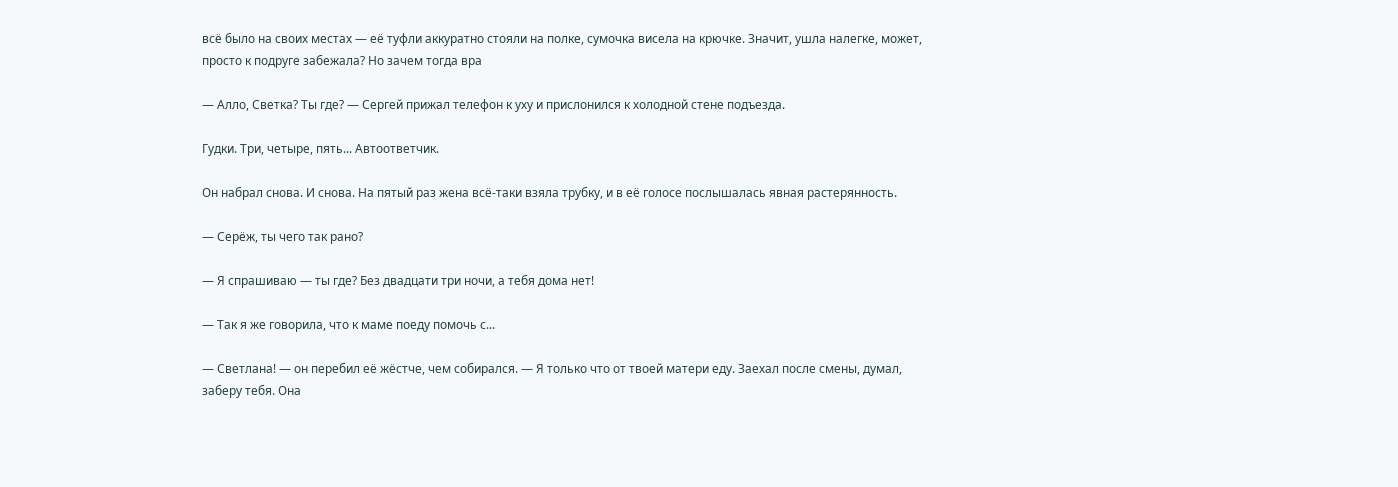всё было на своих местах — её туфли аккуратно стояли на полке, сумочка висела на крючке. Значит, ушла налегке, может, просто к подруге забежала? Но зачем тогда вра

— Алло, Светка? Ты где? — Сергей прижал телефон к уху и прислонился к холодной стене подъезда.

Гудки. Три, четыре, пять... Автоответчик.

Он набрал снова. И снова. На пятый раз жена всё-таки взяла трубку, и в её голосе послышалась явная растерянность.

— Серёж, ты чего так рано?

— Я спрашиваю — ты где? Без двадцати три ночи, а тебя дома нет!

— Так я же говорила, что к маме поеду помочь с...

— Светлана! — он перебил её жёстче, чем собирался. — Я только что от твоей матери еду. Заехал после смены, думал, заберу тебя. Она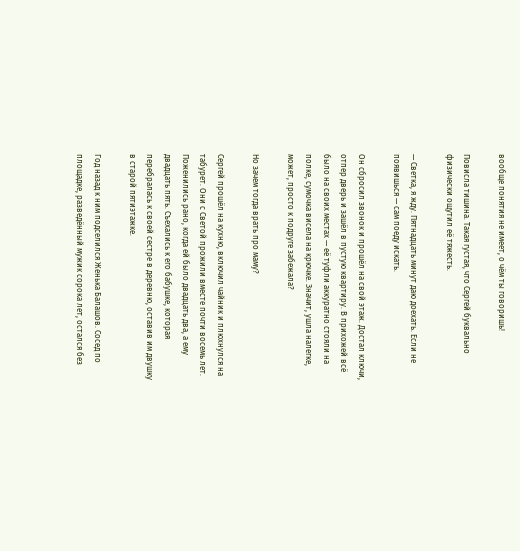вообще понятия не имеет, о чём ты говоришь!

Повисла тишина. Такая густая, что Сергей буквально физически ощутил её тяжесть.

— Светка, я жду. Пятнадцать минут даю доехать. Если не появишься — сам поеду искать.

Он сбросил звонок и прошёл на свой этаж. Достал ключи, отпер дверь и зашёл в пустую квартиру. В прихожей всё было на своих местах — её туфли аккуратно стояли на полке, сумочка висела на крючке. Значит, ушла налегке, может, просто к подруге забежала?

Но зачем тогда врать про маму?

Сергей прошёл на кухню, включил чайник и плюхнулся на табурет. Они с Светой прожили вместе почти восемь лет. Поженились рано, когда ей было двадцать два, а ему двадцать пять. Съехались к его бабушке, которая перебралась к своей сестре в деревню, оставив им двушку в старой пятиэтажке.

Год назад к ним подселился Женька Балашов. Сосед по площадке, разведённый мужик сорока лет, остался без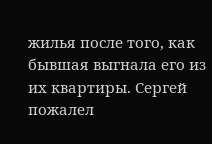жилья после того, как бывшая выгнала его из их квартиры. Сергей пожалел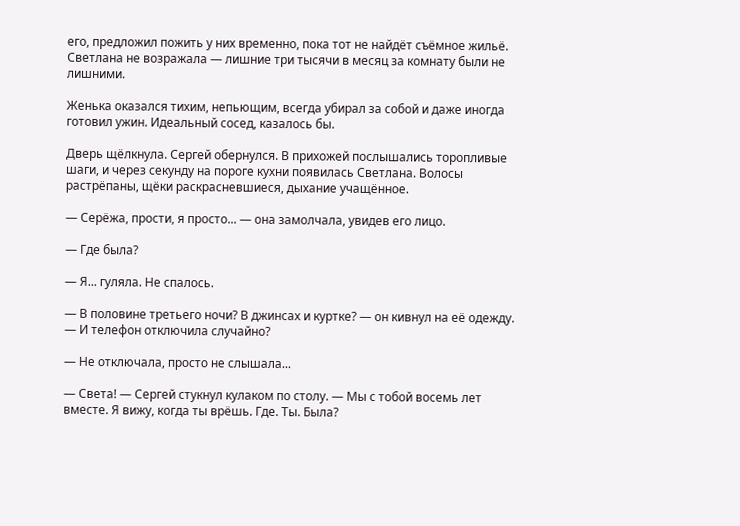его, предложил пожить у них временно, пока тот не найдёт съёмное жильё. Светлана не возражала — лишние три тысячи в месяц за комнату были не лишними.

Женька оказался тихим, непьющим, всегда убирал за собой и даже иногда готовил ужин. Идеальный сосед, казалось бы.

Дверь щёлкнула. Сергей обернулся. В прихожей послышались торопливые шаги, и через секунду на пороге кухни появилась Светлана. Волосы растрёпаны, щёки раскрасневшиеся, дыхание учащённое.

— Серёжа, прости, я просто... — она замолчала, увидев его лицо.

— Где была?

— Я... гуляла. Не спалось.

— В половине третьего ночи? В джинсах и куртке? — он кивнул на её одежду. — И телефон отключила случайно?

— Не отключала, просто не слышала...

— Света! — Сергей стукнул кулаком по столу. — Мы с тобой восемь лет вместе. Я вижу, когда ты врёшь. Где. Ты. Была?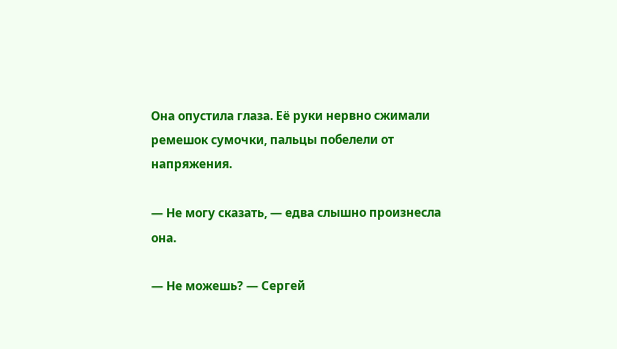Она опустила глаза. Её руки нервно сжимали ремешок сумочки, пальцы побелели от напряжения.

— Не могу сказать, — едва слышно произнесла она.

— Не можешь? — Сергей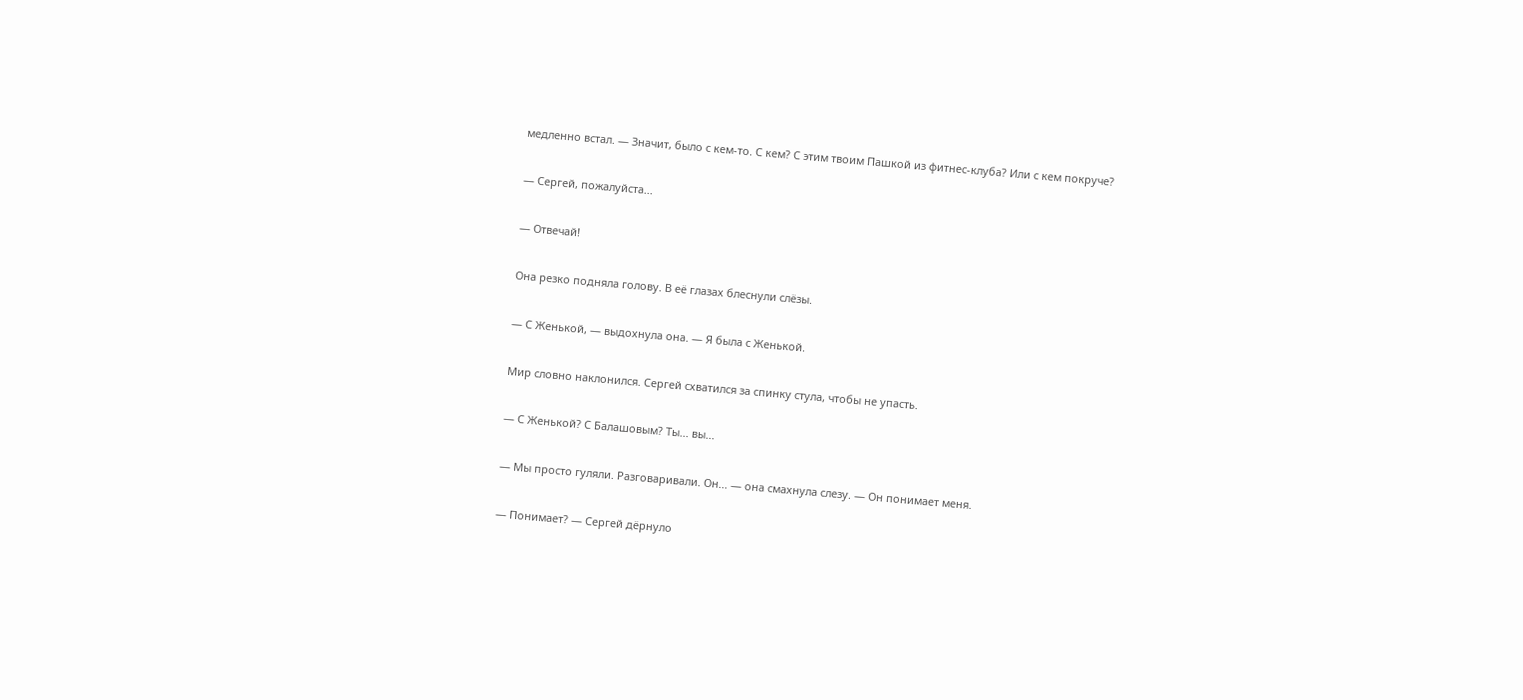медленно встал. — Значит, было с кем-то. С кем? С этим твоим Пашкой из фитнес-клуба? Или с кем покруче?

— Сергей, пожалуйста...

— Отвечай!

Она резко подняла голову. В её глазах блеснули слёзы.

— С Женькой, — выдохнула она. — Я была с Женькой.

Мир словно наклонился. Сергей схватился за спинку стула, чтобы не упасть.

— С Женькой? С Балашовым? Ты... вы...

— Мы просто гуляли. Разговаривали. Он... — она смахнула слезу. — Он понимает меня.

— Понимает? — Сергей дёрнуло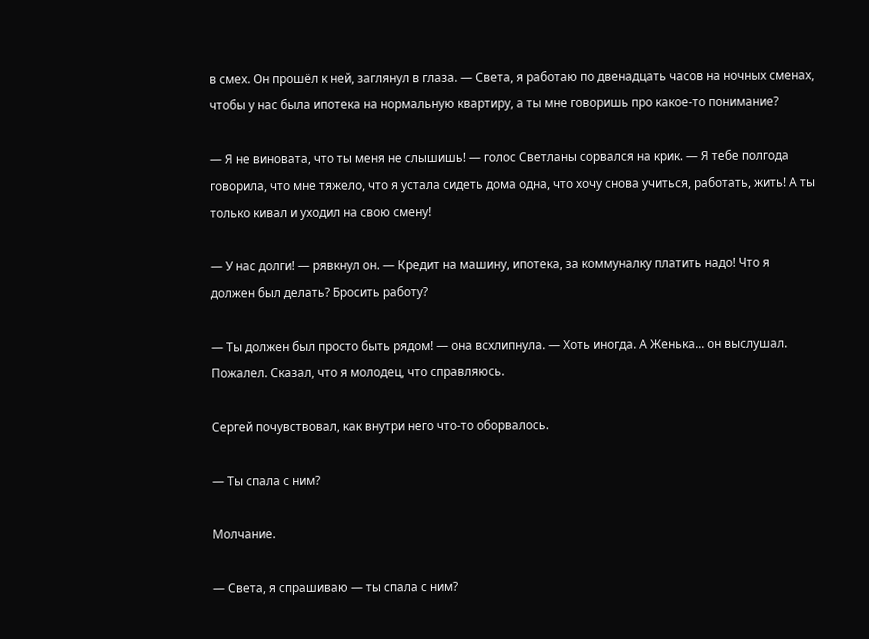в смех. Он прошёл к ней, заглянул в глаза. — Света, я работаю по двенадцать часов на ночных сменах, чтобы у нас была ипотека на нормальную квартиру, а ты мне говоришь про какое-то понимание?

— Я не виновата, что ты меня не слышишь! — голос Светланы сорвался на крик. — Я тебе полгода говорила, что мне тяжело, что я устала сидеть дома одна, что хочу снова учиться, работать, жить! А ты только кивал и уходил на свою смену!

— У нас долги! — рявкнул он. — Кредит на машину, ипотека, за коммуналку платить надо! Что я должен был делать? Бросить работу?

— Ты должен был просто быть рядом! — она всхлипнула. — Хоть иногда. А Женька... он выслушал. Пожалел. Сказал, что я молодец, что справляюсь.

Сергей почувствовал, как внутри него что-то оборвалось.

— Ты спала с ним?

Молчание.

— Света, я спрашиваю — ты спала с ним?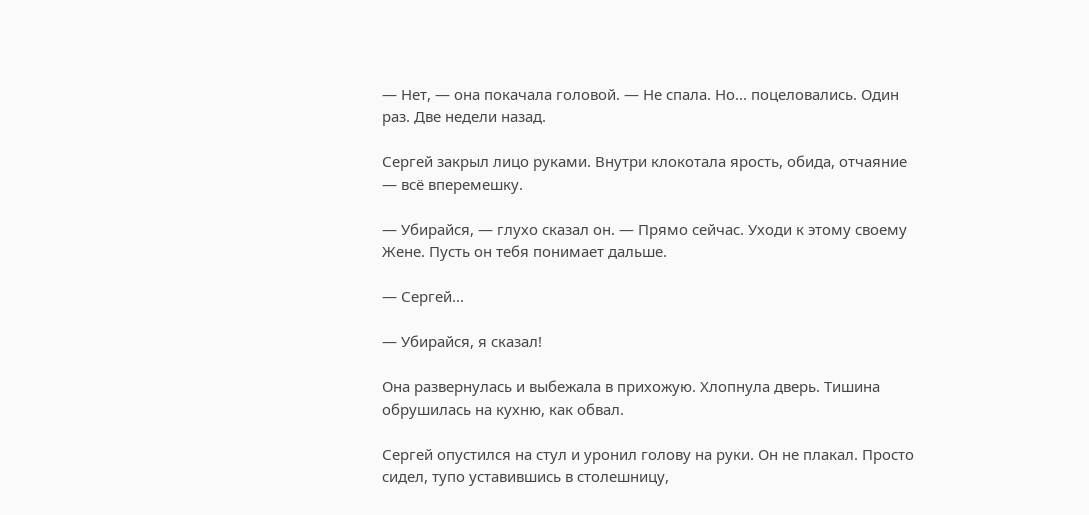— Нет, — она покачала головой. — Не спала. Но... поцеловались. Один раз. Две недели назад.

Сергей закрыл лицо руками. Внутри клокотала ярость, обида, отчаяние — всё вперемешку.

— Убирайся, — глухо сказал он. — Прямо сейчас. Уходи к этому своему Жене. Пусть он тебя понимает дальше.

— Сергей...

— Убирайся, я сказал!

Она развернулась и выбежала в прихожую. Хлопнула дверь. Тишина обрушилась на кухню, как обвал.

Сергей опустился на стул и уронил голову на руки. Он не плакал. Просто сидел, тупо уставившись в столешницу,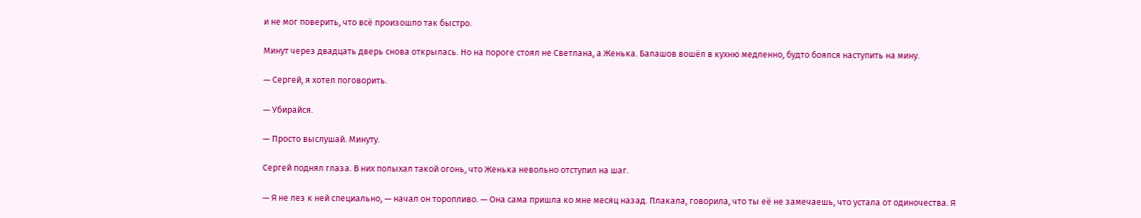и не мог поверить, что всё произошло так быстро.

Минут через двадцать дверь снова открылась. Но на пороге стоял не Светлана, а Женька. Балашов вошёл в кухню медленно, будто боялся наступить на мину.

— Сергей, я хотел поговорить.

— Убирайся.

— Просто выслушай. Минуту.

Сергей поднял глаза. В них полыхал такой огонь, что Женька невольно отступил на шаг.

— Я не лез к ней специально, — начал он торопливо. — Она сама пришла ко мне месяц назад. Плакала, говорила, что ты её не замечаешь, что устала от одиночества. Я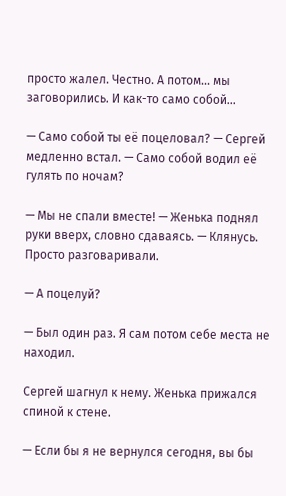просто жалел. Честно. А потом... мы заговорились. И как-то само собой...

— Само собой ты её поцеловал? — Сергей медленно встал. — Само собой водил её гулять по ночам?

— Мы не спали вместе! — Женька поднял руки вверх, словно сдаваясь. — Клянусь. Просто разговаривали.

— А поцелуй?

— Был один раз. Я сам потом себе места не находил.

Сергей шагнул к нему. Женька прижался спиной к стене.

— Если бы я не вернулся сегодня, вы бы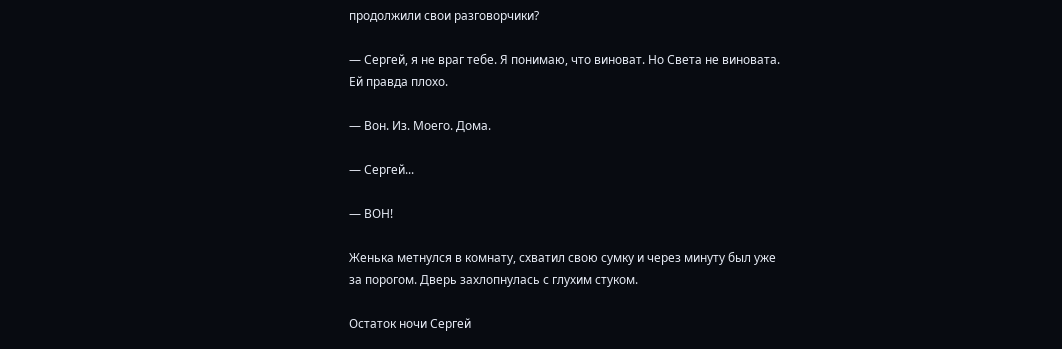продолжили свои разговорчики?

— Сергей, я не враг тебе. Я понимаю, что виноват. Но Света не виновата. Ей правда плохо.

— Вон. Из. Моего. Дома.

— Сергей...

— ВОН!

Женька метнулся в комнату, схватил свою сумку и через минуту был уже за порогом. Дверь захлопнулась с глухим стуком.

Остаток ночи Сергей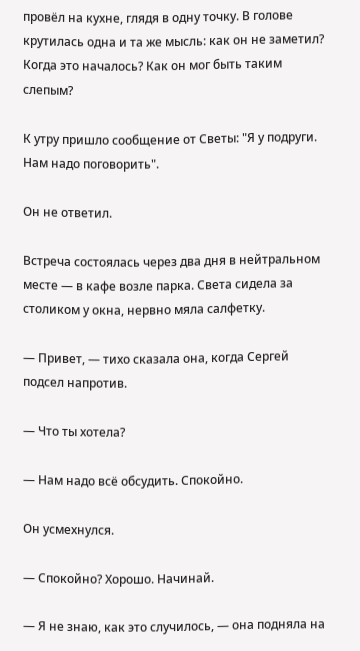провёл на кухне, глядя в одну точку. В голове крутилась одна и та же мысль: как он не заметил? Когда это началось? Как он мог быть таким слепым?

К утру пришло сообщение от Светы: "Я у подруги. Нам надо поговорить".

Он не ответил.

Встреча состоялась через два дня в нейтральном месте — в кафе возле парка. Света сидела за столиком у окна, нервно мяла салфетку.

— Привет, — тихо сказала она, когда Сергей подсел напротив.

— Что ты хотела?

— Нам надо всё обсудить. Спокойно.

Он усмехнулся.

— Спокойно? Хорошо. Начинай.

— Я не знаю, как это случилось, — она подняла на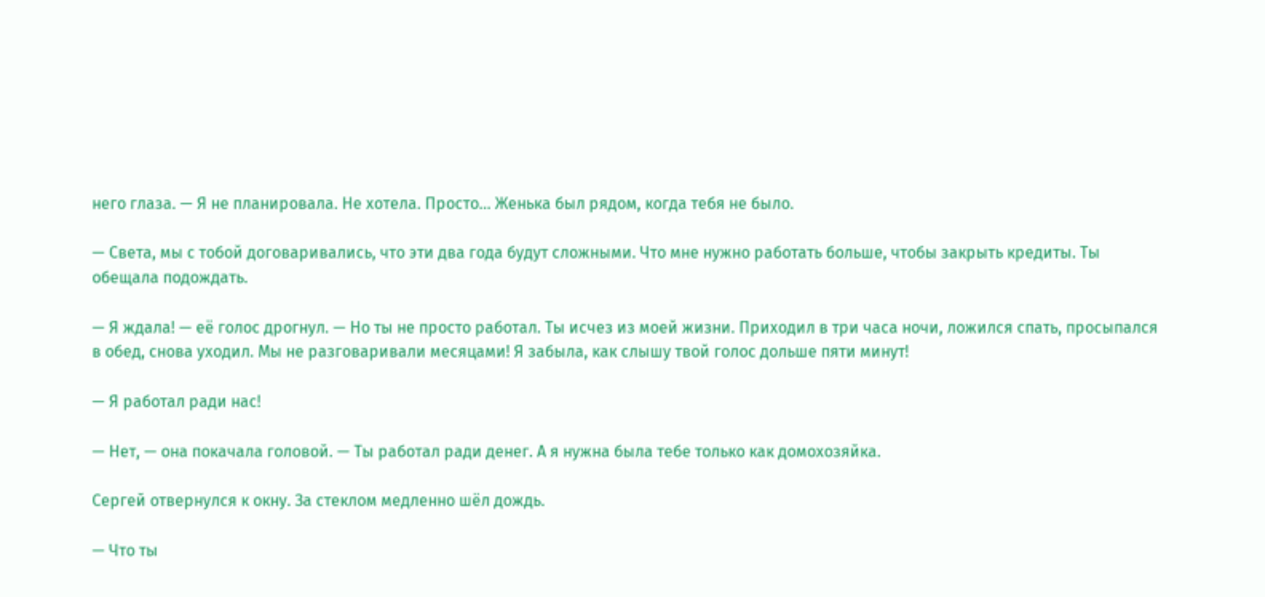него глаза. — Я не планировала. Не хотела. Просто... Женька был рядом, когда тебя не было.

— Света, мы с тобой договаривались, что эти два года будут сложными. Что мне нужно работать больше, чтобы закрыть кредиты. Ты обещала подождать.

— Я ждала! — её голос дрогнул. — Но ты не просто работал. Ты исчез из моей жизни. Приходил в три часа ночи, ложился спать, просыпался в обед, снова уходил. Мы не разговаривали месяцами! Я забыла, как слышу твой голос дольше пяти минут!

— Я работал ради нас!

— Нет, — она покачала головой. — Ты работал ради денег. А я нужна была тебе только как домохозяйка.

Сергей отвернулся к окну. За стеклом медленно шёл дождь.

— Что ты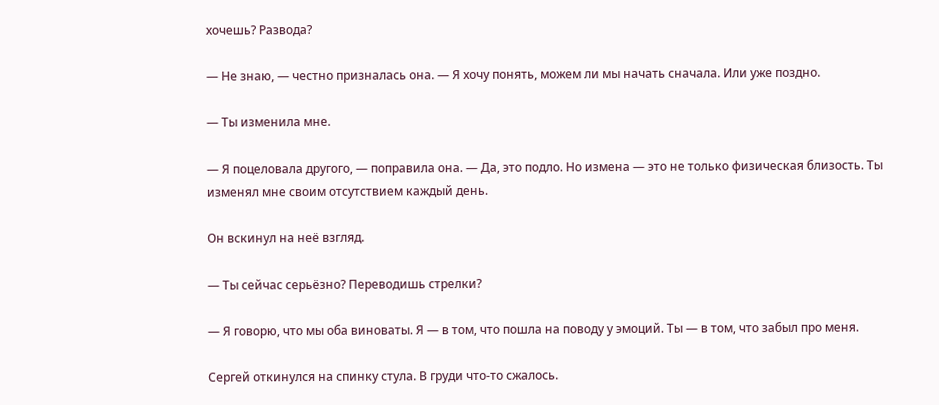хочешь? Развода?

— Не знаю, — честно призналась она. — Я хочу понять, можем ли мы начать сначала. Или уже поздно.

— Ты изменила мне.

— Я поцеловала другого, — поправила она. — Да, это подло. Но измена — это не только физическая близость. Ты изменял мне своим отсутствием каждый день.

Он вскинул на неё взгляд.

— Ты сейчас серьёзно? Переводишь стрелки?

— Я говорю, что мы оба виноваты. Я — в том, что пошла на поводу у эмоций. Ты — в том, что забыл про меня.

Сергей откинулся на спинку стула. В груди что-то сжалось.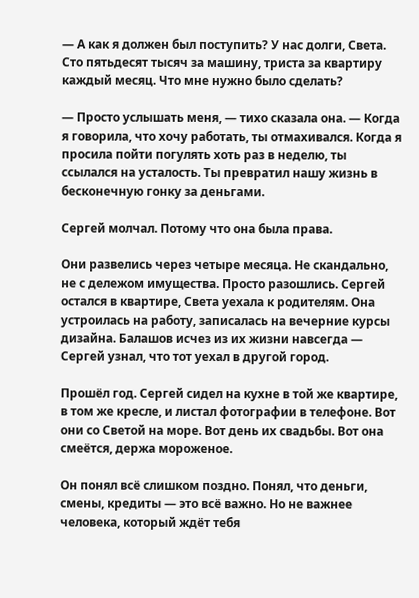— А как я должен был поступить? У нас долги, Света. Сто пятьдесят тысяч за машину, триста за квартиру каждый месяц. Что мне нужно было сделать?

— Просто услышать меня, — тихо сказала она. — Когда я говорила, что хочу работать, ты отмахивался. Когда я просила пойти погулять хоть раз в неделю, ты ссылался на усталость. Ты превратил нашу жизнь в бесконечную гонку за деньгами.

Сергей молчал. Потому что она была права.

Они развелись через четыре месяца. Не скандально, не с дележом имущества. Просто разошлись. Сергей остался в квартире, Света уехала к родителям. Она устроилась на работу, записалась на вечерние курсы дизайна. Балашов исчез из их жизни навсегда — Сергей узнал, что тот уехал в другой город.

Прошёл год. Сергей сидел на кухне в той же квартире, в том же кресле, и листал фотографии в телефоне. Вот они со Светой на море. Вот день их свадьбы. Вот она смеётся, держа мороженое.

Он понял всё слишком поздно. Понял, что деньги, смены, кредиты — это всё важно. Но не важнее человека, который ждёт тебя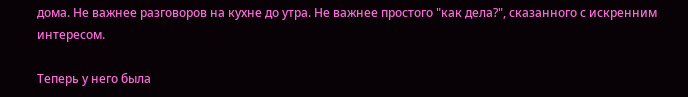дома. Не важнее разговоров на кухне до утра. Не важнее простого "как дела?", сказанного с искренним интересом.

Теперь у него была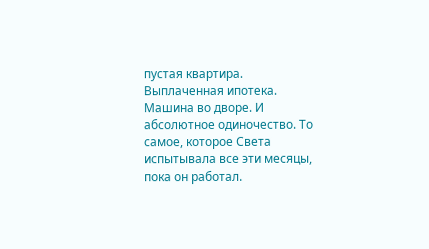пустая квартира. Выплаченная ипотека. Машина во дворе. И абсолютное одиночество. То самое, которое Света испытывала все эти месяцы, пока он работал.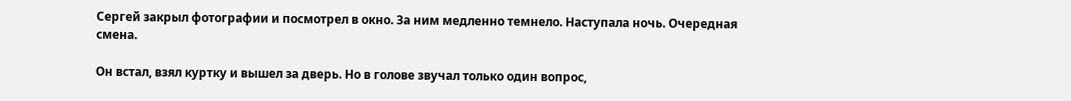Сергей закрыл фотографии и посмотрел в окно. За ним медленно темнело. Наступала ночь. Очередная смена.

Он встал, взял куртку и вышел за дверь. Но в голове звучал только один вопрос,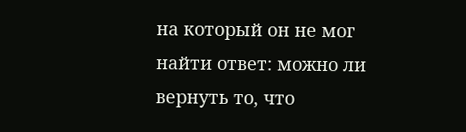на который он не мог найти ответ: можно ли вернуть то, что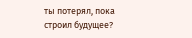ты потерял, пока строил будущее?